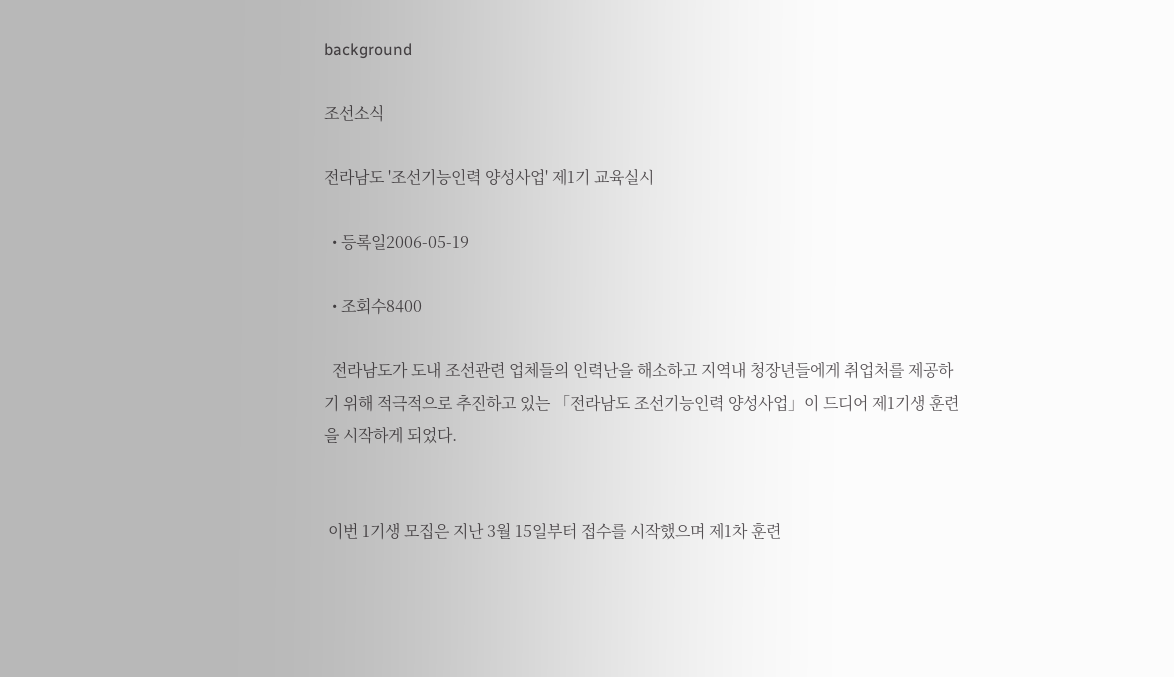background

조선소식

전라남도 '조선기능인력 양성사업' 제1기 교육실시

  • 등록일2006-05-19

  • 조회수8400

  전라남도가 도내 조선관련 업체들의 인력난을 해소하고 지역내 청장년들에게 취업처를 제공하기 위해 적극적으로 추진하고 있는 「전라남도 조선기능인력 양성사업」이 드디어 제1기생 훈련을 시작하게 되었다.


 이번 1기생 모집은 지난 3월 15일부터 접수를 시작했으며 제1차 훈련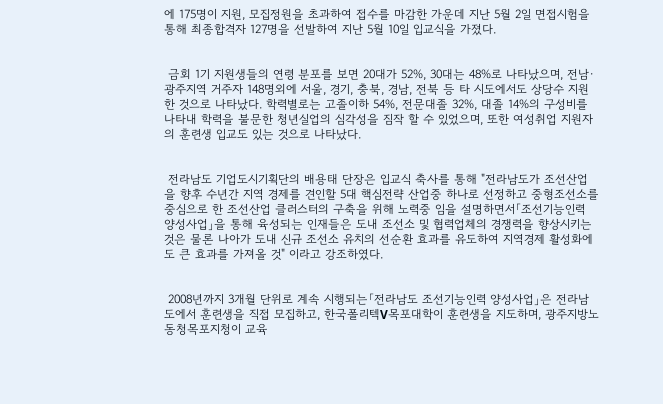에 175명이 지원, 모집정원을 초과하여 접수를 마감한 가운데 지난 5월 2일 면접시험을 통해 최종합격자 127명을 선발하여 지난 5월 10일 입교식을 가졌다.


 금회 1기 지원생들의 연령 분포를 보면 20대가 52%, 30대는 48%로 나타났으며, 전남·광주지역 거주자 148명외에 서울, 경기, 충북, 경남, 전북 등 타 시도에서도 상당수 지원한 것으로 나타났다. 학력별로는 고졸이하 54%, 전문대졸 32%, 대졸 14%의 구성비를 나타내 학력을 불문한 청년실업의 심각성을 짐작 할 수 있었으며, 또한 여성취업 지원자의 훈련생 입교도 있는 것으로 나타났다.


 전라남도 기업도시기획단의 배용태 단장은 입교식 축사를 통해 "전라남도가 조선산업을 향후 수년간 지역 경제를 견인할 5대 핵심전략 산업중 하나로 선정하고 중형조선소를 중심으로 한 조선산업 클러스터의 구축을 위해 노력중 임을 설명하면서「조선기능인력 양성사업」을 통해 육성되는 인재들은 도내 조선소 및 협력업체의 경쟁력을 향상시키는 것은 물론 나아가 도내 신규 조선소 유치의 선순환 효과를 유도하여 지역경제 활성화에도 큰 효과를 가져올 것" 이라고 강조하였다.


 2008년까지 3개월 단위로 계속 시행되는「전라남도 조선기능인력 양성사업」은 전라남도에서 훈련생을 직접 모집하고, 한국폴리텍V목포대학이 훈련생을 지도하며, 광주지방노동청목포지청이 교육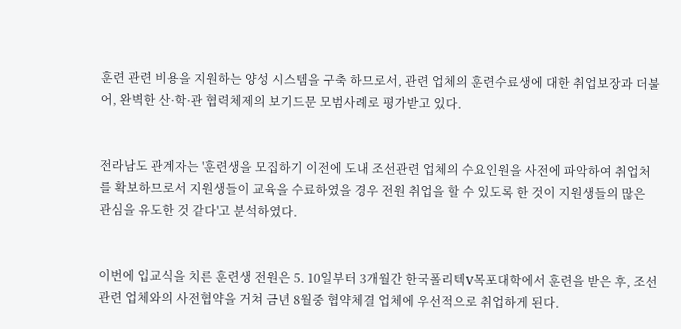훈련 관련 비용을 지원하는 양성 시스템을 구축 하므로서, 관련 업체의 훈련수료생에 대한 취업보장과 더불어, 완벽한 산·학·관 협력체제의 보기드문 모범사례로 평가받고 있다.


전라남도 관계자는 '훈련생을 모집하기 이전에 도내 조선관련 업체의 수요인원을 사전에 파악하여 취업처를 확보하므로서 지원생들이 교육을 수료하였을 경우 전원 취업을 할 수 있도록 한 것이 지원생들의 많은 관심을 유도한 것 같다'고 분석하였다.


이번에 입교식을 치른 훈련생 전원은 5. 10일부터 3개월간 한국폴리텍V목포대학에서 훈련을 받은 후, 조선관련 업체와의 사전협약을 거쳐 금년 8월중 협약체결 업체에 우선적으로 취업하게 된다.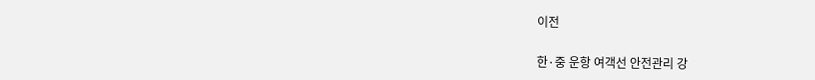이전

한·중 운항 여객선 안전관리 강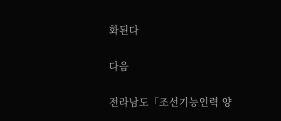화된다

다음

전라남도「조선기능인력 양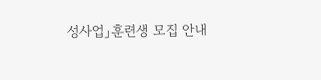성사업」훈련생 모집 안내